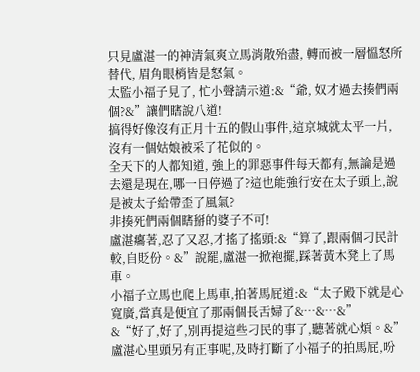只見盧湛一的神清氣爽立馬消散殆盡, 轉而被一層慍怒所替代, 眉角眼梢皆是怒氣。
太監小福子見了, 忙小聲請示道:&“爺, 奴才過去揍們兩個?&”讓們瞎說八道!
搞得好像沒有正月十五的假山事件,這京城就太平一片,沒有一個姑娘被采了花似的。
全天下的人都知道, 強上的罪惡事件每天都有,無論是過去還是現在,哪一日停過了?這也能強行安在太子頭上,說是被太子給帶歪了風氣?
非揍死們兩個瞎掰的婆子不可!
盧湛癟著,忍了又忍,才搖了搖頭:&“算了,跟兩個刁民計較,自貶份。&”說罷,盧湛一掀袍擺,踩著黃木凳上了馬車。
小福子立馬也爬上馬車,拍著馬屁道:&“太子殿下就是心寬廣,當真是便宜了那兩個長舌婦了&…&…&”
&“好了,好了,別再提這些刁民的事了,聽著就心煩。&”
盧湛心里頭另有正事呢,及時打斷了小福子的拍馬屁,吩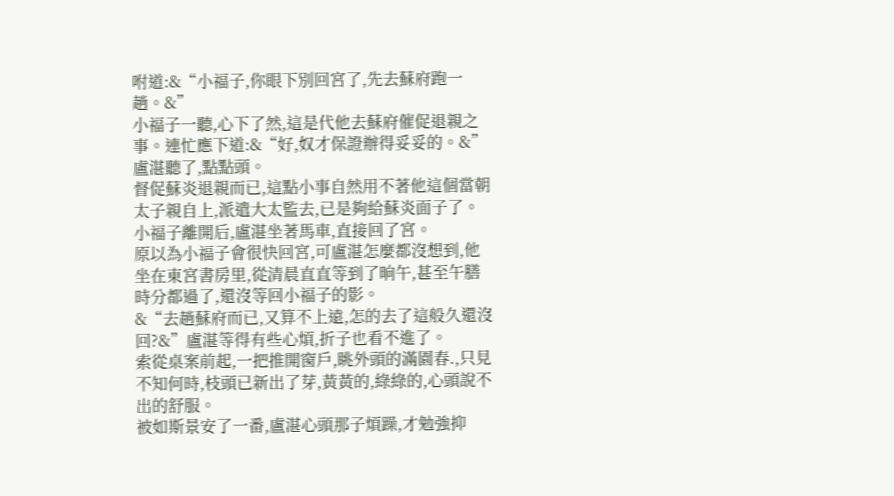咐道:&“小福子,你眼下別回宮了,先去蘇府跑一趟。&”
小福子一聽,心下了然,這是代他去蘇府催促退親之事。連忙應下道:&“好,奴才保證辦得妥妥的。&”
盧湛聽了,點點頭。
督促蘇炎退親而已,這點小事自然用不著他這個當朝太子親自上,派遣大太監去,已是夠給蘇炎面子了。
小福子離開后,盧湛坐著馬車,直接回了宮。
原以為小福子會很快回宮,可盧湛怎麼都沒想到,他坐在東宮書房里,從清晨直直等到了晌午,甚至午膳時分都過了,還沒等回小福子的影。
&“去趟蘇府而已,又算不上遠,怎的去了這般久還沒回?&”盧湛等得有些心煩,折子也看不進了。
索從桌案前起,一把推開窗戶,眺外頭的滿園春.,只見不知何時,枝頭已新出了芽,黃黃的,綠綠的,心頭說不出的舒服。
被如斯景安了一番,盧湛心頭那子煩躁,才勉強抑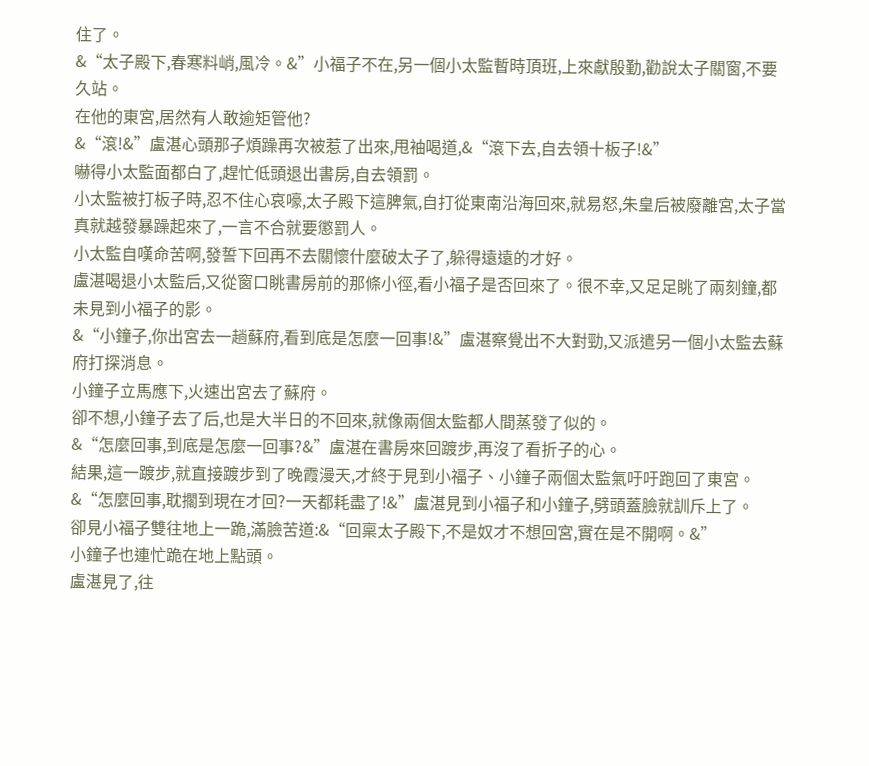住了。
&“太子殿下,春寒料峭,風冷。&”小福子不在,另一個小太監暫時頂班,上來獻殷勤,勸說太子關窗,不要久站。
在他的東宮,居然有人敢逾矩管他?
&“滾!&”盧湛心頭那子煩躁再次被惹了出來,甩袖喝道,&“滾下去,自去領十板子!&”
嚇得小太監面都白了,趕忙低頭退出書房,自去領罰。
小太監被打板子時,忍不住心哀嚎,太子殿下這脾氣,自打從東南沿海回來,就易怒,朱皇后被廢離宮,太子當真就越發暴躁起來了,一言不合就要懲罰人。
小太監自嘆命苦啊,發誓下回再不去關懷什麼破太子了,躲得遠遠的才好。
盧湛喝退小太監后,又從窗口眺書房前的那條小徑,看小福子是否回來了。很不幸,又足足眺了兩刻鐘,都未見到小福子的影。
&“小鐘子,你出宮去一趟蘇府,看到底是怎麼一回事!&”盧湛察覺出不大對勁,又派遣另一個小太監去蘇府打探消息。
小鐘子立馬應下,火速出宮去了蘇府。
卻不想,小鐘子去了后,也是大半日的不回來,就像兩個太監都人間蒸發了似的。
&“怎麼回事,到底是怎麼一回事?&”盧湛在書房來回踱步,再沒了看折子的心。
結果,這一踱步,就直接踱步到了晚霞漫天,才終于見到小福子、小鐘子兩個太監氣吁吁跑回了東宮。
&“怎麼回事,耽擱到現在才回?一天都耗盡了!&”盧湛見到小福子和小鐘子,劈頭蓋臉就訓斥上了。
卻見小福子雙往地上一跪,滿臉苦道:&“回稟太子殿下,不是奴才不想回宮,實在是不開啊。&”
小鐘子也連忙跪在地上點頭。
盧湛見了,往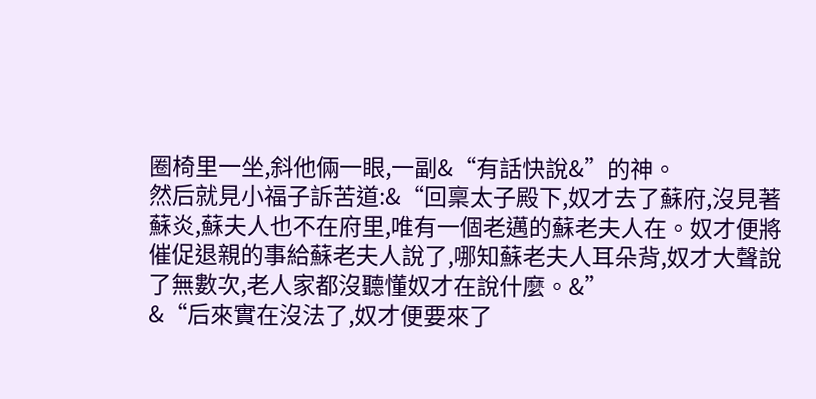圈椅里一坐,斜他倆一眼,一副&“有話快說&”的神。
然后就見小福子訴苦道:&“回稟太子殿下,奴才去了蘇府,沒見著蘇炎,蘇夫人也不在府里,唯有一個老邁的蘇老夫人在。奴才便將催促退親的事給蘇老夫人說了,哪知蘇老夫人耳朵背,奴才大聲說了無數次,老人家都沒聽懂奴才在說什麼。&”
&“后來實在沒法了,奴才便要來了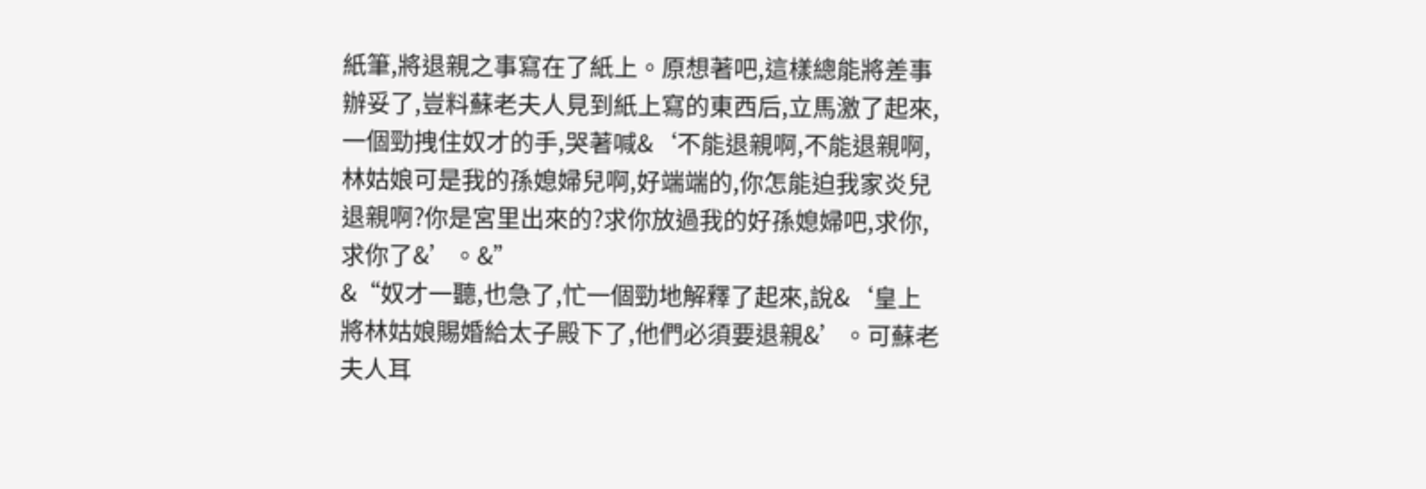紙筆,將退親之事寫在了紙上。原想著吧,這樣總能將差事辦妥了,豈料蘇老夫人見到紙上寫的東西后,立馬激了起來,一個勁拽住奴才的手,哭著喊&‘不能退親啊,不能退親啊,林姑娘可是我的孫媳婦兒啊,好端端的,你怎能迫我家炎兒退親啊?你是宮里出來的?求你放過我的好孫媳婦吧,求你,求你了&’。&”
&“奴才一聽,也急了,忙一個勁地解釋了起來,說&‘皇上將林姑娘賜婚給太子殿下了,他們必須要退親&’。可蘇老夫人耳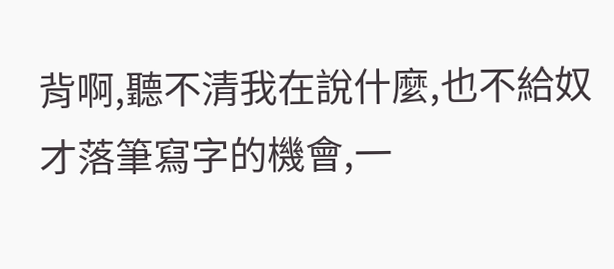背啊,聽不清我在說什麼,也不給奴才落筆寫字的機會,一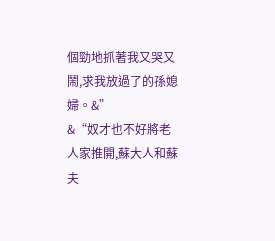個勁地抓著我又哭又鬧,求我放過了的孫媳婦。&”
&“奴才也不好將老人家推開,蘇大人和蘇夫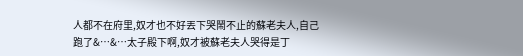人都不在府里,奴才也不好丟下哭鬧不止的蘇老夫人,自己跑了&…&…太子殿下啊,奴才被蘇老夫人哭得是丁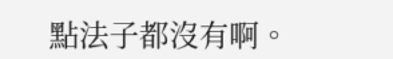點法子都沒有啊。